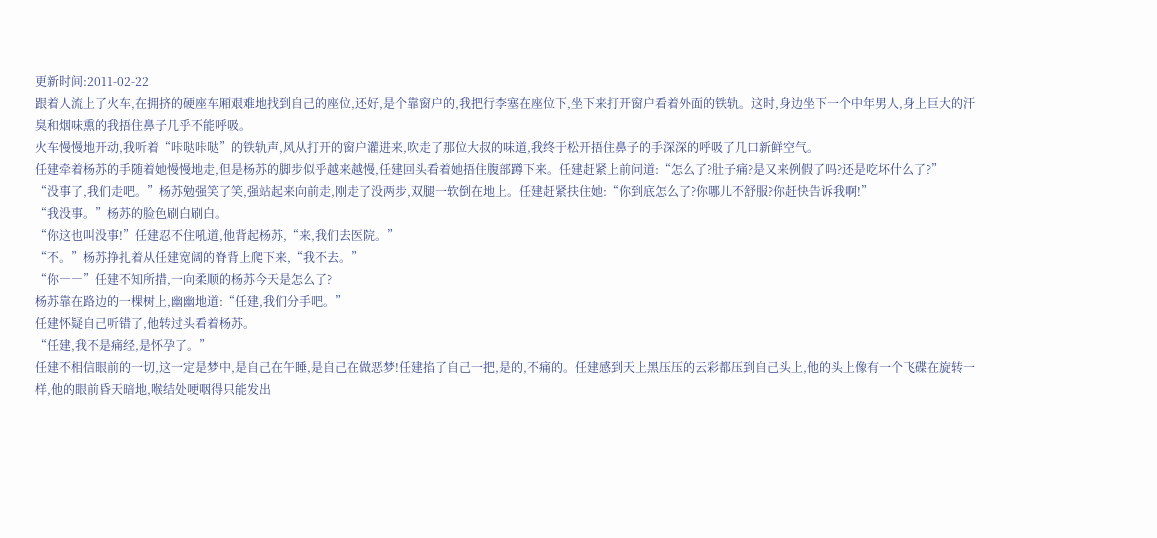更新时间:2011-02-22
跟着人流上了火车,在拥挤的硬座车厢艰难地找到自己的座位,还好,是个靠窗户的,我把行李塞在座位下,坐下来打开窗户看着外面的铁轨。这时,身边坐下一个中年男人,身上巨大的汗臭和烟味熏的我捂住鼻子几乎不能呼吸。
火车慢慢地开动,我听着“咔哒咔哒”的铁轨声,风从打开的窗户灌进来,吹走了那位大叔的味道,我终于松开捂住鼻子的手深深的呼吸了几口新鲜空气。
任建牵着杨苏的手随着她慢慢地走,但是杨苏的脚步似乎越来越慢,任建回头看着她捂住腹部蹲下来。任建赶紧上前问道:“怎么了?肚子痛?是又来例假了吗?还是吃坏什么了?”
“没事了,我们走吧。”杨苏勉强笑了笑,强站起来向前走,刚走了没两步,双腿一软倒在地上。任建赶紧扶住她:“你到底怎么了?你哪儿不舒服?你赶快告诉我啊!”
“我没事。”杨苏的脸色刷白刷白。
“你这也叫没事!”任建忍不住吼道,他背起杨苏,“来,我们去医院。”
“不。”杨苏挣扎着从任建宽阔的脊背上爬下来,“我不去。”
“你――”任建不知所措,一向柔顺的杨苏今天是怎么了?
杨苏靠在路边的一棵树上,幽幽地道:“任建,我们分手吧。”
任建怀疑自己听错了,他转过头看着杨苏。
“任建,我不是痛经,是怀孕了。”
任建不相信眼前的一切,这一定是梦中,是自己在午睡,是自己在做恶梦!任建掐了自己一把,是的,不痛的。任建感到天上黑压压的云彩都压到自己头上,他的头上像有一个飞碟在旋转一样,他的眼前昏天暗地,喉结处哽咽得只能发出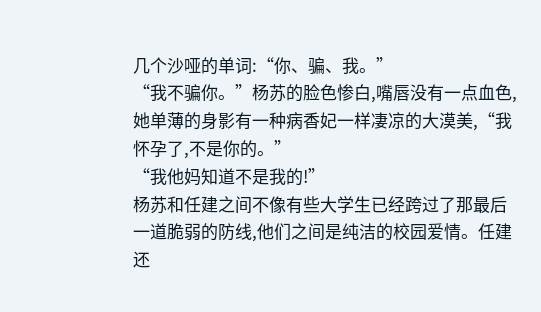几个沙哑的单词:“你、骗、我。”
“我不骗你。”杨苏的脸色惨白,嘴唇没有一点血色,她单薄的身影有一种病香妃一样凄凉的大漠美,“我怀孕了,不是你的。”
“我他妈知道不是我的!”
杨苏和任建之间不像有些大学生已经跨过了那最后一道脆弱的防线,他们之间是纯洁的校园爱情。任建还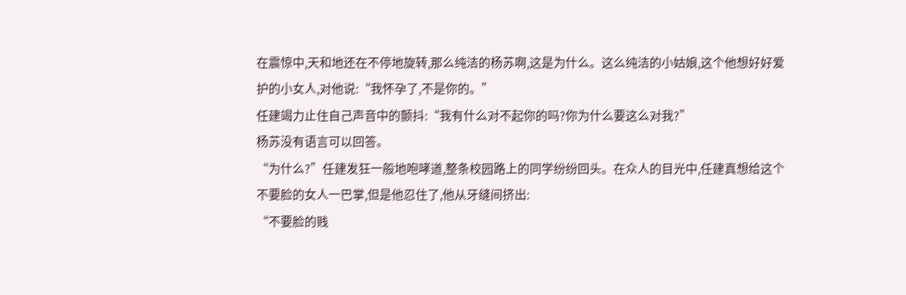在震惊中,天和地还在不停地旋转,那么纯洁的杨苏啊,这是为什么。这么纯洁的小姑娘,这个他想好好爱护的小女人,对他说:“我怀孕了,不是你的。”
任建竭力止住自己声音中的颤抖:“我有什么对不起你的吗?你为什么要这么对我?”
杨苏没有语言可以回答。
“为什么?”任建发狂一般地咆哮道,整条校园路上的同学纷纷回头。在众人的目光中,任建真想给这个不要脸的女人一巴掌,但是他忍住了,他从牙缝间挤出:
“不要脸的贱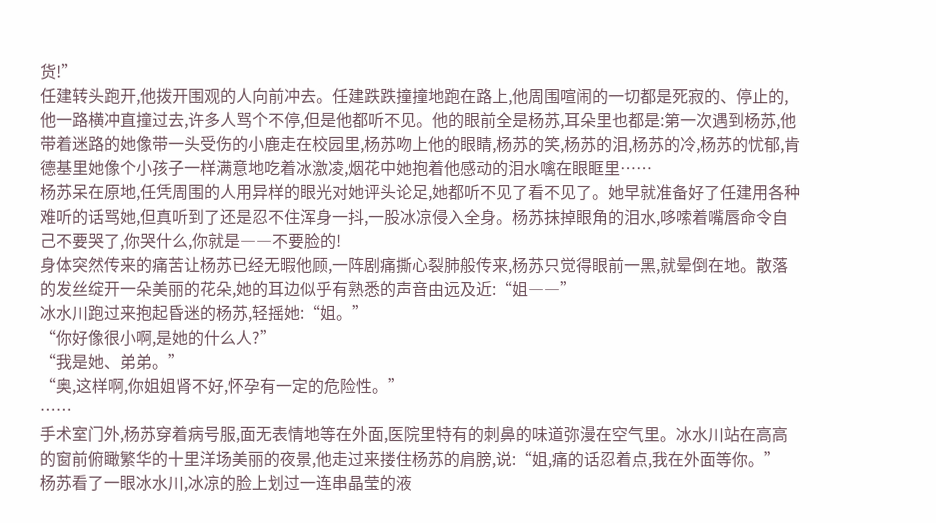货!”
任建转头跑开,他拨开围观的人向前冲去。任建跌跌撞撞地跑在路上,他周围喧闹的一切都是死寂的、停止的,他一路横冲直撞过去,许多人骂个不停,但是他都听不见。他的眼前全是杨苏,耳朵里也都是:第一次遇到杨苏,他带着迷路的她像带一头受伤的小鹿走在校园里,杨苏吻上他的眼睛,杨苏的笑,杨苏的泪,杨苏的冷,杨苏的忧郁,肯德基里她像个小孩子一样满意地吃着冰激凌,烟花中她抱着他感动的泪水噙在眼眶里……
杨苏呆在原地,任凭周围的人用异样的眼光对她评头论足,她都听不见了看不见了。她早就准备好了任建用各种难听的话骂她,但真听到了还是忍不住浑身一抖,一股冰凉侵入全身。杨苏抹掉眼角的泪水,哆嗦着嘴唇命令自己不要哭了,你哭什么,你就是――不要脸的!
身体突然传来的痛苦让杨苏已经无暇他顾,一阵剧痛撕心裂肺般传来,杨苏只觉得眼前一黑,就晕倒在地。散落的发丝绽开一朵美丽的花朵,她的耳边似乎有熟悉的声音由远及近:“姐――”
冰水川跑过来抱起昏迷的杨苏,轻摇她:“姐。”
“你好像很小啊,是她的什么人?”
“我是她、弟弟。”
“奥,这样啊,你姐姐肾不好,怀孕有一定的危险性。”
……
手术室门外,杨苏穿着病号服,面无表情地等在外面,医院里特有的刺鼻的味道弥漫在空气里。冰水川站在高高的窗前俯瞰繁华的十里洋场美丽的夜景,他走过来搂住杨苏的肩膀,说:“姐,痛的话忍着点,我在外面等你。”
杨苏看了一眼冰水川,冰凉的脸上划过一连串晶莹的液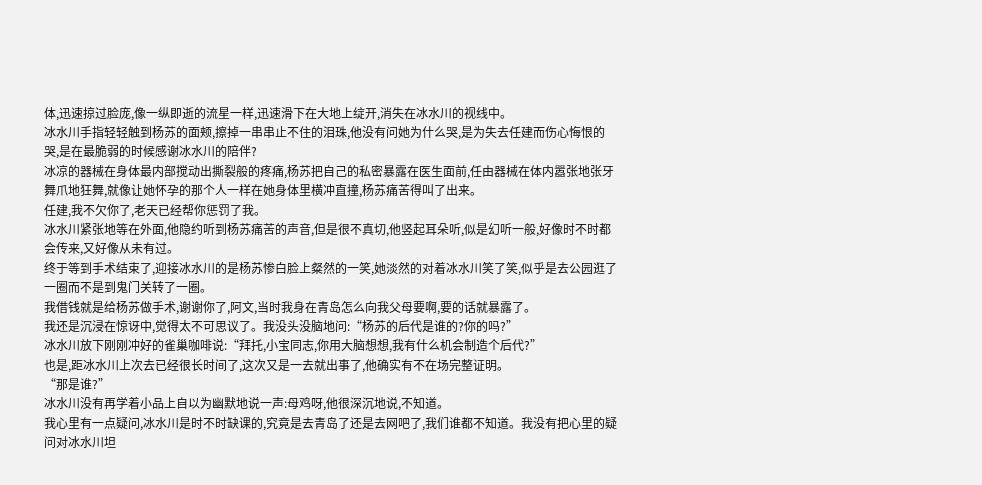体,迅速掠过脸庞,像一纵即逝的流星一样,迅速滑下在大地上绽开,消失在冰水川的视线中。
冰水川手指轻轻触到杨苏的面颊,擦掉一串串止不住的泪珠,他没有问她为什么哭,是为失去任建而伤心悔恨的哭,是在最脆弱的时候感谢冰水川的陪伴?
冰凉的器械在身体最内部搅动出撕裂般的疼痛,杨苏把自己的私密暴露在医生面前,任由器械在体内嚣张地张牙舞爪地狂舞,就像让她怀孕的那个人一样在她身体里横冲直撞,杨苏痛苦得叫了出来。
任建,我不欠你了,老天已经帮你惩罚了我。
冰水川紧张地等在外面,他隐约听到杨苏痛苦的声音,但是很不真切,他竖起耳朵听,似是幻听一般,好像时不时都会传来,又好像从未有过。
终于等到手术结束了,迎接冰水川的是杨苏惨白脸上粲然的一笑,她淡然的对着冰水川笑了笑,似乎是去公园逛了一圈而不是到鬼门关转了一圈。
我借钱就是给杨苏做手术,谢谢你了,阿文,当时我身在青岛怎么向我父母要啊,要的话就暴露了。
我还是沉浸在惊讶中,觉得太不可思议了。我没头没脑地问:“杨苏的后代是谁的?你的吗?”
冰水川放下刚刚冲好的雀巢咖啡说:“拜托,小宝同志,你用大脑想想,我有什么机会制造个后代?”
也是,距冰水川上次去已经很长时间了,这次又是一去就出事了,他确实有不在场完整证明。
“那是谁?”
冰水川没有再学着小品上自以为幽默地说一声:母鸡呀,他很深沉地说,不知道。
我心里有一点疑问,冰水川是时不时缺课的,究竟是去青岛了还是去网吧了,我们谁都不知道。我没有把心里的疑问对冰水川坦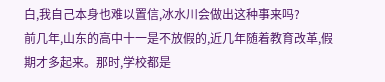白,我自己本身也难以置信,冰水川会做出这种事来吗?
前几年,山东的高中十一是不放假的,近几年随着教育改革,假期才多起来。那时,学校都是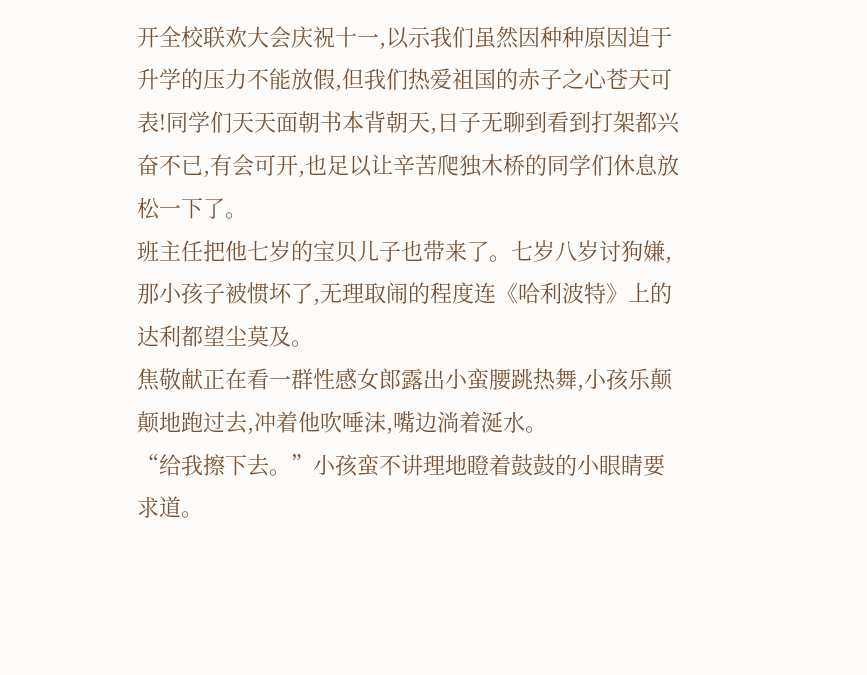开全校联欢大会庆祝十一,以示我们虽然因种种原因迫于升学的压力不能放假,但我们热爱祖国的赤子之心苍天可表!同学们天天面朝书本背朝天,日子无聊到看到打架都兴奋不已,有会可开,也足以让辛苦爬独木桥的同学们休息放松一下了。
班主任把他七岁的宝贝儿子也带来了。七岁八岁讨狗嫌,那小孩子被惯坏了,无理取闹的程度连《哈利波特》上的达利都望尘莫及。
焦敬献正在看一群性感女郎露出小蛮腰跳热舞,小孩乐颠颠地跑过去,冲着他吹唾沫,嘴边淌着涎水。
“给我擦下去。”小孩蛮不讲理地瞪着鼓鼓的小眼睛要求道。